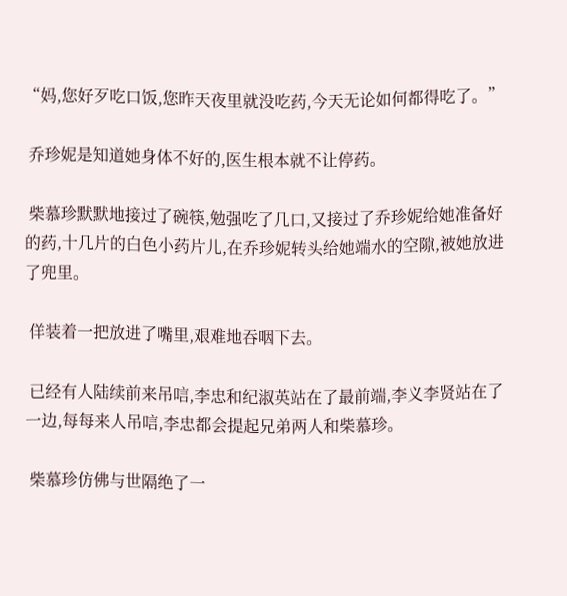“妈,您好歹吃口饭,您昨天夜里就没吃药,今天无论如何都得吃了。”

 乔珍妮是知道她身体不好的,医生根本就不让停药。

 柴慕珍默默地接过了碗筷,勉强吃了几口,又接过了乔珍妮给她准备好的药,十几片的白色小药片儿,在乔珍妮转头给她端水的空隙,被她放进了兜里。

 佯装着一把放进了嘴里,艰难地吞咽下去。

 已经有人陆续前来吊唁,李忠和纪淑英站在了最前端,李义李贤站在了一边,每每来人吊唁,李忠都会提起兄弟两人和柴慕珍。

 柴慕珍仿佛与世隔绝了一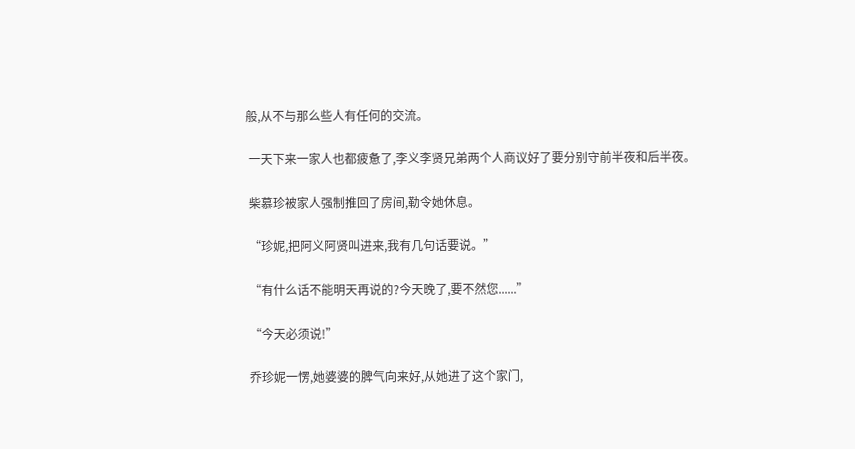般,从不与那么些人有任何的交流。

 一天下来一家人也都疲惫了,李义李贤兄弟两个人商议好了要分别守前半夜和后半夜。

 柴慕珍被家人强制推回了房间,勒令她休息。

 “珍妮,把阿义阿贤叫进来,我有几句话要说。”

 “有什么话不能明天再说的?今天晚了,要不然您......”

 “今天必须说!”

 乔珍妮一愣,她婆婆的脾气向来好,从她进了这个家门,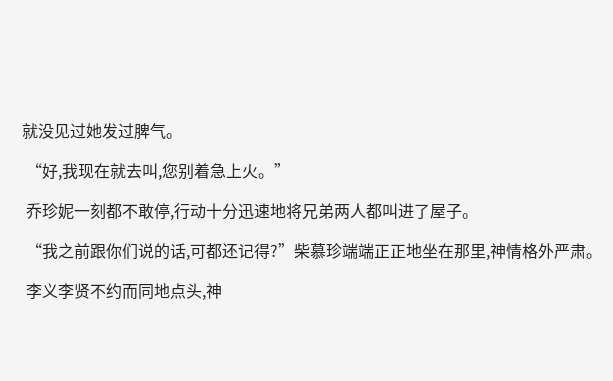就没见过她发过脾气。

 “好,我现在就去叫,您别着急上火。”

 乔珍妮一刻都不敢停,行动十分迅速地将兄弟两人都叫进了屋子。

 “我之前跟你们说的话,可都还记得?”柴慕珍端端正正地坐在那里,神情格外严肃。

 李义李贤不约而同地点头,神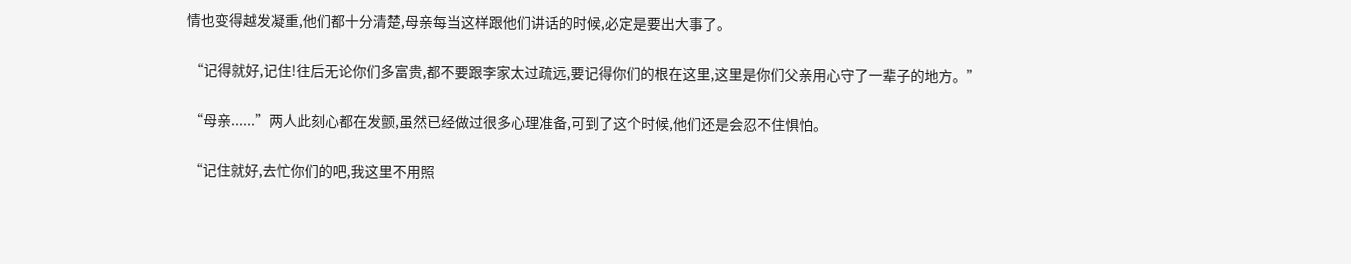情也变得越发凝重,他们都十分清楚,母亲每当这样跟他们讲话的时候,必定是要出大事了。

 “记得就好,记住!往后无论你们多富贵,都不要跟李家太过疏远,要记得你们的根在这里,这里是你们父亲用心守了一辈子的地方。”

 “母亲......”两人此刻心都在发颤,虽然已经做过很多心理准备,可到了这个时候,他们还是会忍不住惧怕。

 “记住就好,去忙你们的吧,我这里不用照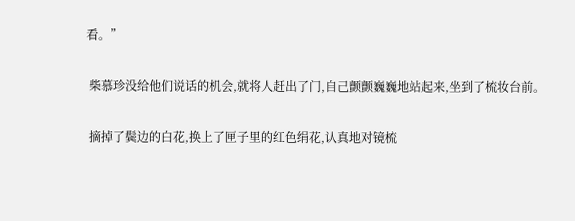看。”

 柴慕珍没给他们说话的机会,就将人赶出了门,自己颤颤巍巍地站起来,坐到了梳妆台前。

 摘掉了鬓边的白花,换上了匣子里的红色绢花,认真地对镜梳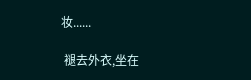妆......

 褪去外衣,坐在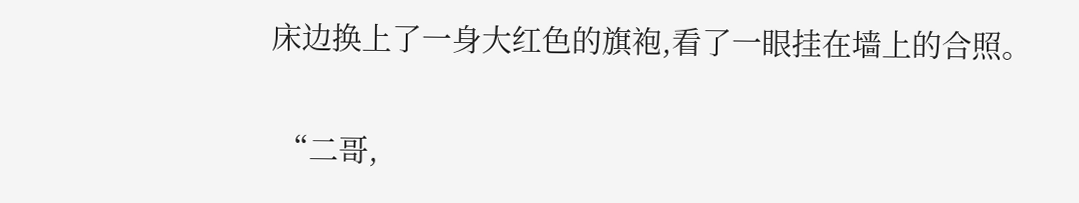床边换上了一身大红色的旗袍,看了一眼挂在墙上的合照。

 “二哥,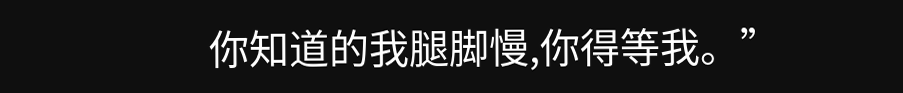你知道的我腿脚慢,你得等我。”